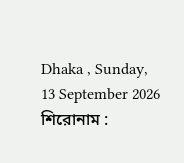Dhaka , Sunday, 13 September 2026
শিরোনাম :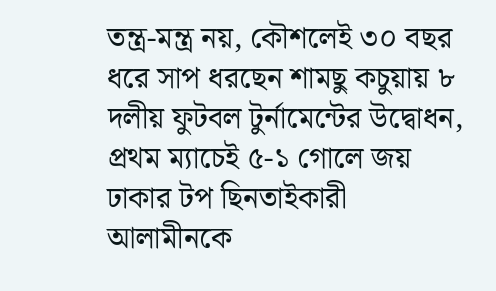তন্ত্র-মন্ত্র নয়, কৌশলেই ৩০ বছর ধরে সাপ ধরছেন শামছু কচুয়ায় ৮ দলীয় ফুটবল টুর্নামেন্টের উদ্বোধন, প্রথম ম্যাচেই ৫-১ গোলে জয় ঢাকার টপ ছিনতাইকারী আলামীনকে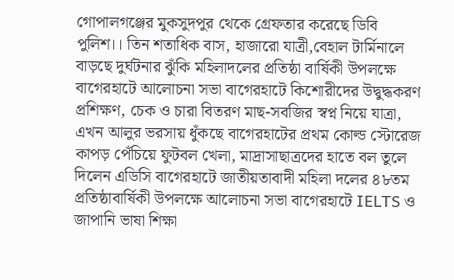গোপালগঞ্জের মুকসুদপুর থেকে গ্রেফতার করেছে ডিবি পুলিশ।। তিন শতাধিক বাস, হাজারো যাত্রী,বেহাল টার্মিনালে বাড়ছে দুর্ঘটনার ঝুঁকি মহিলাদলের প্রতিষ্ঠা বার্ষিকী উপলক্ষে বাগেরহাটে আলোচনা সভা বাগেরহাটে কিশোরীদের উদ্বুদ্ধকরণ প্রশিক্ষণ, চেক ও চারা বিতরণ মাছ-সবজির স্বপ্ন নিয়ে যাত্রা, এখন আলুর ভরসায় ধুঁকছে বাগেরহাটের প্রথম কোল্ড স্টোরেজ কাপড় পেঁচিয়ে ফুটবল খেলা, মাদ্রাসাছাত্রদের হাতে বল তুলে দিলেন এডিসি বাগেরহাটে জাতীয়তাবাদী মহিলা দলের ৪৮তম প্রতিষ্ঠাবার্ষিকী উপলক্ষে আলোচনা সভা বাগেরহাটে IELTS ও জাপানি ভাষা শিক্ষা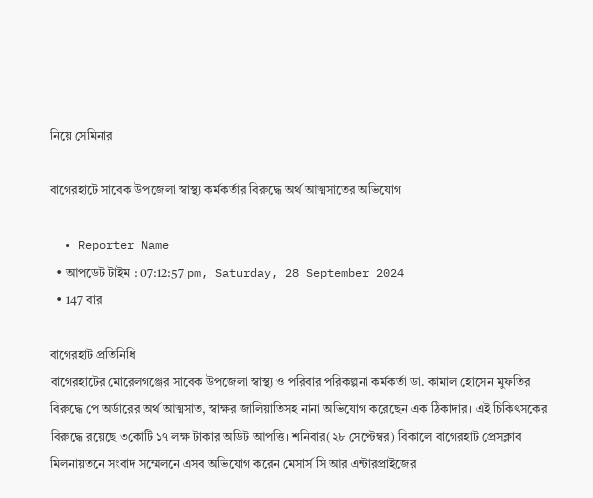নিয়ে সেমিনার

বাগেরহাটে সাবেক উপজেলা স্বাস্থ্য কর্মকর্তার বিরুদ্ধে অর্থ আত্মসাতের অভিযোগ

  • Reporter Name
  • আপডেট টাইম : 07:12:57 pm, Saturday, 28 September 2024
  • 147 বার

বাগেরহাট প্রতিনিধি
বাগেরহাটের মোরেলগঞ্জের সাবেক উপজেলা স্বাস্থ্য ও পরিবার পরিকল্পনা কর্মকর্তা ডা. কামাল হোসেন মুফতির বিরুদ্ধে পে অর্ডারের অর্থ আত্মসাত, স্বাক্ষর জালিয়াতিসহ নানা অভিযোগ করেছেন এক ঠিকাদার। এই চিকিৎসকের বিরুদ্ধে রয়েছে ৩কোটি ১৭ লক্ষ টাকার অডিট আপত্তি। শনিবার(২৮ সেপ্টেম্বর) বিকালে বাগেরহাট প্রেসক্লাব মিলনায়তনে সংবাদ সম্মেলনে এসব অভিযোগ করেন মেসার্স সি আর এন্টারপ্রাইজের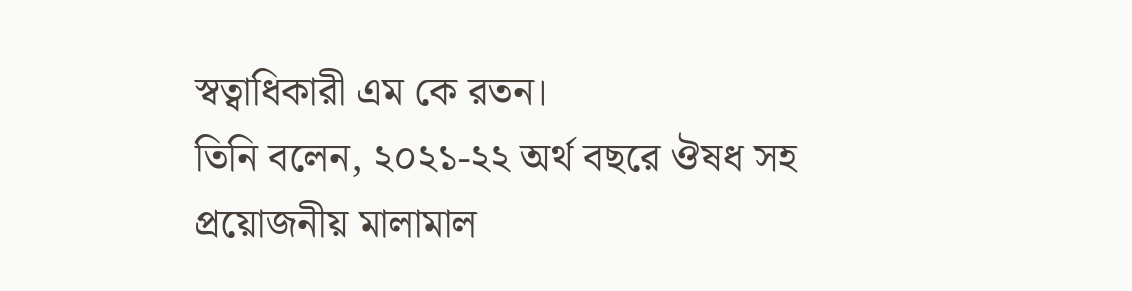স্বত্বাধিকারী এম কে রতন।
তিনি বলেন, ২০২১-২২ অর্থ বছরে ঔষধ সহ প্রয়োজনীয় মালামাল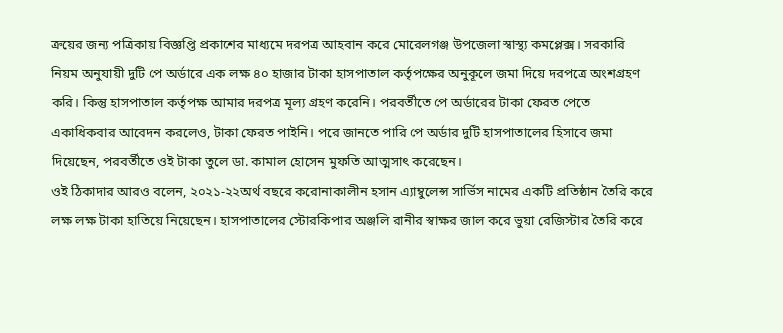ক্রয়ের জন্য পত্রিকায় বিজ্ঞপ্তি প্রকাশের মাধ্যমে দরপত্র আহবান করে মোরেলগঞ্জ উপজেলা স্বাস্থ্য কমপ্লেক্স। সরকারি নিয়ম অনুযায়ী দুটি পে অর্ডারে এক লক্ষ ৪০ হাজার টাকা হাসপাতাল কর্তৃপক্ষের অনুকূলে জমা দিয়ে দরপত্রে অংশগ্রহণ করি। কিন্তু হাসপাতাল কর্তৃপক্ষ আমার দরপত্র মূল্য গ্রহণ করেনি। পরবর্তীতে পে অর্ডারের টাকা ফেরত পেতে একাধিকবার আবেদন করলেও, টাকা ফেরত পাইনি। পরে জানতে পারি পে অর্ডার দুটি হাসপাতালের হিসাবে জমা দিয়েছেন, পরবর্তীতে ওই টাকা তুলে ডা. কামাল হোসেন মুফতি আত্মসাৎ করেছেন।
ওই ঠিকাদার আরও বলেন, ২০২১-২২অর্থ বছরে করোনাকালীন হসান এ্যাম্বুলেন্স সার্ভিস নামের একটি প্রতিষ্ঠান তৈরি করে লক্ষ লক্ষ টাকা হাতিয়ে নিয়েছেন। হাসপাতালের স্টোরকিপার অঞ্জলি রানীর স্বাক্ষর জাল করে ভুয়া রেজিস্টার তৈরি করে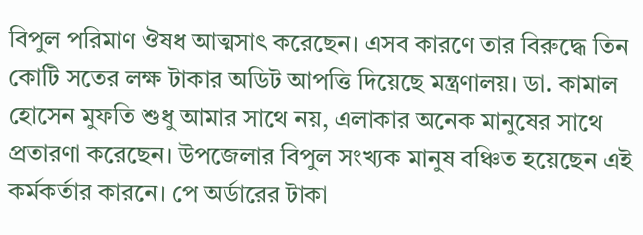বিপুল পরিমাণ ঔষধ আত্মসাৎ করেছেন। এসব কারণে তার বিরুদ্ধে তিন কোটি সতের লক্ষ টাকার অডিট আপত্তি দিয়েছে মন্ত্রণালয়। ডা. কামাল হোসেন মুফতি শুধু আমার সাথে নয়, এলাকার অনেক মানুষের সাথে প্রতারণা করেছেন। উপজেলার বিপুল সংখ্যক মানুষ বঞ্চিত হয়েছেন এই কর্মকর্তার কারনে। পে অর্ডারের টাকা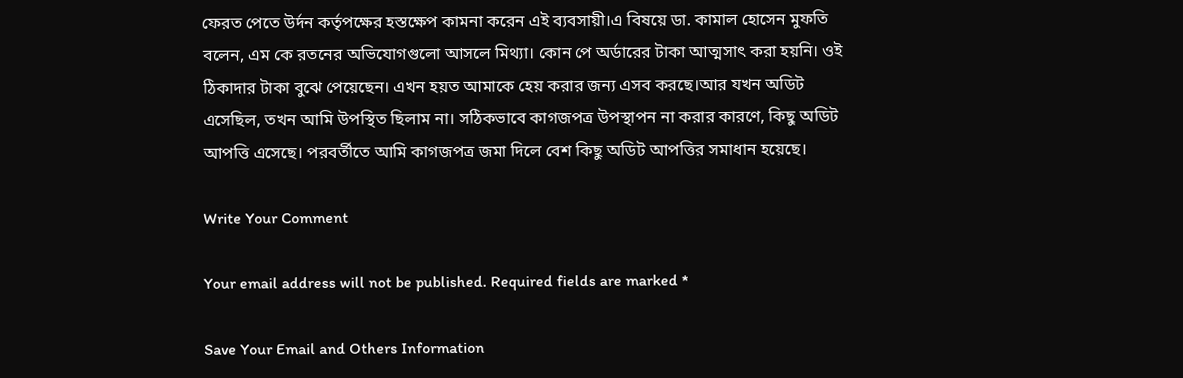ফেরত পেতে উর্দন কর্তৃপক্ষের হস্তক্ষেপ কামনা করেন এই ব্যবসায়ী।এ বিষয়ে ডা. কামাল হোসেন মুফতি বলেন, এম কে রতনের অভিযোগগুলো আসলে মিথ্যা। কোন পে অর্ডারের টাকা আত্মসাৎ করা হয়নি। ওই ঠিকাদার টাকা বুঝে পেয়েছেন। এখন হয়ত আমাকে হেয় করার জন্য এসব করছে।আর যখন অডিট এসেছিল, তখন আমি উপস্থিত ছিলাম না। সঠিকভাবে কাগজপত্র উপস্থাপন না করার কারণে, কিছু অডিট আপত্তি এসেছে। পরবর্তীতে আমি কাগজপত্র জমা দিলে বেশ কিছু অডিট আপত্তির সমাধান হয়েছে।

Write Your Comment

Your email address will not be published. Required fields are marked *

Save Your Email and Others Information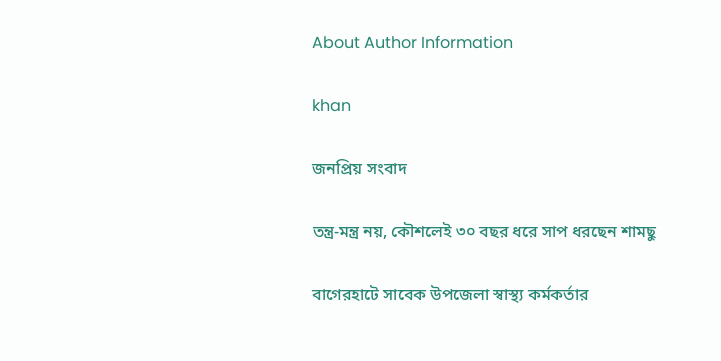About Author Information

khan

জনপ্রিয় সংবাদ

তন্ত্র-মন্ত্র নয়, কৌশলেই ৩০ বছর ধরে সাপ ধরছেন শামছু

বাগেরহাটে সাবেক উপজেলা স্বাস্থ্য কর্মকর্তার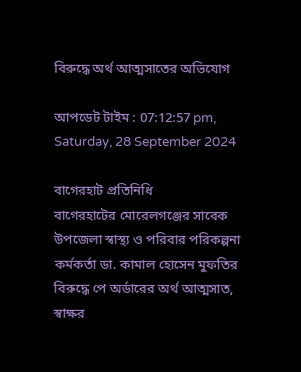বিরুদ্ধে অর্থ আত্মসাতের অভিযোগ

আপডেট টাইম : 07:12:57 pm, Saturday, 28 September 2024

বাগেরহাট প্রতিনিধি
বাগেরহাটের মোরেলগঞ্জের সাবেক উপজেলা স্বাস্থ্য ও পরিবার পরিকল্পনা কর্মকর্তা ডা. কামাল হোসেন মুফতির বিরুদ্ধে পে অর্ডারের অর্থ আত্মসাত, স্বাক্ষর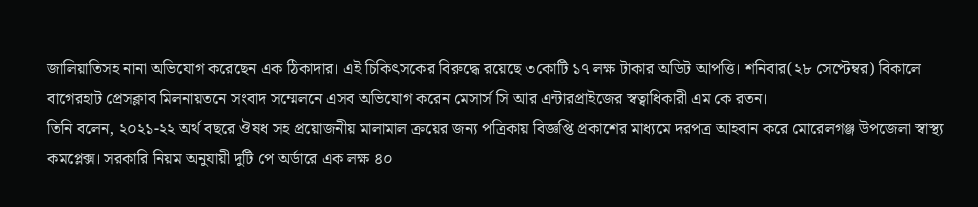জালিয়াতিসহ নানা অভিযোগ করেছেন এক ঠিকাদার। এই চিকিৎসকের বিরুদ্ধে রয়েছে ৩কোটি ১৭ লক্ষ টাকার অডিট আপত্তি। শনিবার(২৮ সেপ্টেম্বর) বিকালে বাগেরহাট প্রেসক্লাব মিলনায়তনে সংবাদ সম্মেলনে এসব অভিযোগ করেন মেসার্স সি আর এন্টারপ্রাইজের স্বত্বাধিকারী এম কে রতন।
তিনি বলেন, ২০২১-২২ অর্থ বছরে ঔষধ সহ প্রয়োজনীয় মালামাল ক্রয়ের জন্য পত্রিকায় বিজ্ঞপ্তি প্রকাশের মাধ্যমে দরপত্র আহবান করে মোরেলগঞ্জ উপজেলা স্বাস্থ্য কমপ্লেক্স। সরকারি নিয়ম অনুযায়ী দুটি পে অর্ডারে এক লক্ষ ৪০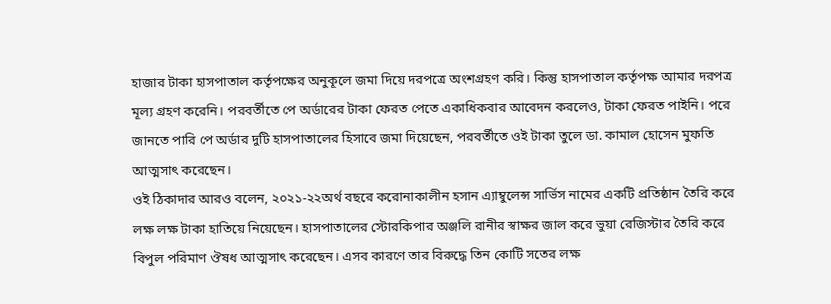হাজার টাকা হাসপাতাল কর্তৃপক্ষের অনুকূলে জমা দিয়ে দরপত্রে অংশগ্রহণ করি। কিন্তু হাসপাতাল কর্তৃপক্ষ আমার দরপত্র মূল্য গ্রহণ করেনি। পরবর্তীতে পে অর্ডারের টাকা ফেরত পেতে একাধিকবার আবেদন করলেও, টাকা ফেরত পাইনি। পরে জানতে পারি পে অর্ডার দুটি হাসপাতালের হিসাবে জমা দিয়েছেন, পরবর্তীতে ওই টাকা তুলে ডা. কামাল হোসেন মুফতি আত্মসাৎ করেছেন।
ওই ঠিকাদার আরও বলেন, ২০২১-২২অর্থ বছরে করোনাকালীন হসান এ্যাম্বুলেন্স সার্ভিস নামের একটি প্রতিষ্ঠান তৈরি করে লক্ষ লক্ষ টাকা হাতিয়ে নিয়েছেন। হাসপাতালের স্টোরকিপার অঞ্জলি রানীর স্বাক্ষর জাল করে ভুয়া রেজিস্টার তৈরি করে বিপুল পরিমাণ ঔষধ আত্মসাৎ করেছেন। এসব কারণে তার বিরুদ্ধে তিন কোটি সতের লক্ষ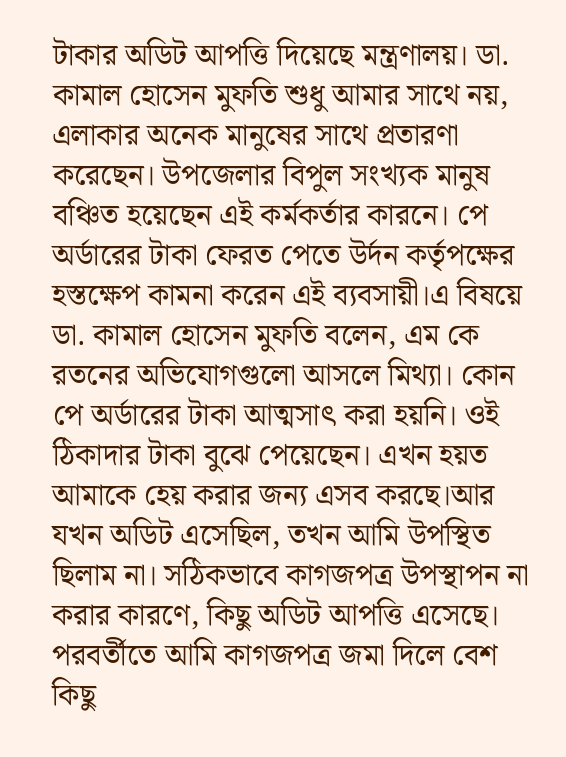টাকার অডিট আপত্তি দিয়েছে মন্ত্রণালয়। ডা. কামাল হোসেন মুফতি শুধু আমার সাথে নয়, এলাকার অনেক মানুষের সাথে প্রতারণা করেছেন। উপজেলার বিপুল সংখ্যক মানুষ বঞ্চিত হয়েছেন এই কর্মকর্তার কারনে। পে অর্ডারের টাকা ফেরত পেতে উর্দন কর্তৃপক্ষের হস্তক্ষেপ কামনা করেন এই ব্যবসায়ী।এ বিষয়ে ডা. কামাল হোসেন মুফতি বলেন, এম কে রতনের অভিযোগগুলো আসলে মিথ্যা। কোন পে অর্ডারের টাকা আত্মসাৎ করা হয়নি। ওই ঠিকাদার টাকা বুঝে পেয়েছেন। এখন হয়ত আমাকে হেয় করার জন্য এসব করছে।আর যখন অডিট এসেছিল, তখন আমি উপস্থিত ছিলাম না। সঠিকভাবে কাগজপত্র উপস্থাপন না করার কারণে, কিছু অডিট আপত্তি এসেছে। পরবর্তীতে আমি কাগজপত্র জমা দিলে বেশ কিছু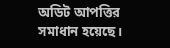অডিট আপত্তির সমাধান হয়েছে।